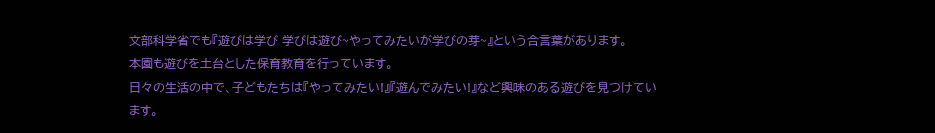文部科学省でも『遊びは学び 学びは遊び~やってみたいが学びの芽~』という合言葉があります。
本園も遊びを土台とした保育教育を行っています。
日々の生活の中で、子どもたちは『やってみたい!』『遊んでみたい!』など興味のある遊びを見つけています。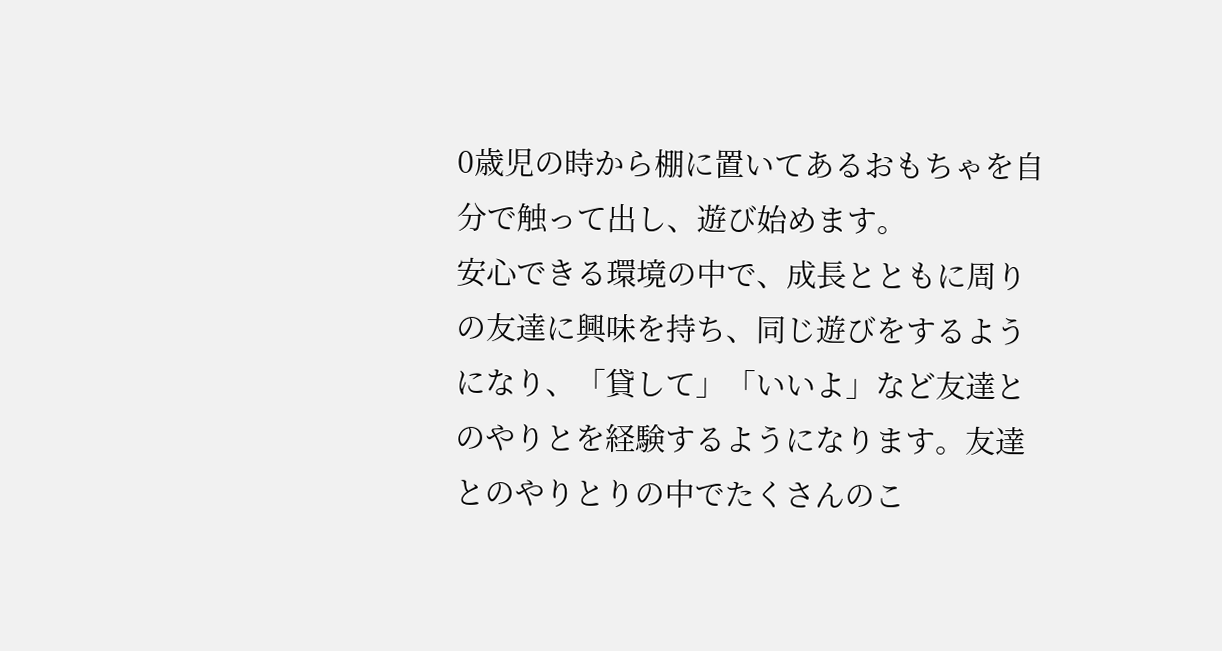0歳児の時から棚に置いてあるおもちゃを自分で触って出し、遊び始めます。
安心できる環境の中で、成長とともに周りの友達に興味を持ち、同じ遊びをするようになり、「貸して」「いいよ」など友達とのやりとを経験するようになります。友達とのやりとりの中でたくさんのこ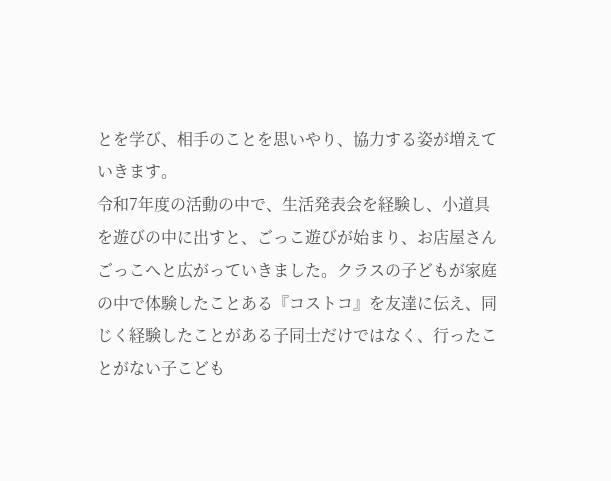とを学び、相手のことを思いやり、協力する姿が増えていきます。
令和7年度の活動の中で、生活発表会を経験し、小道具を遊びの中に出すと、ごっこ遊びが始まり、お店屋さんごっこへと広がっていきました。クラスの子どもが家庭の中で体験したことある『コストコ』を友達に伝え、同じく経験したことがある子同士だけではなく、行ったことがない子こども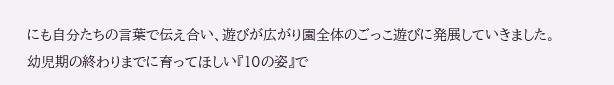にも自分たちの言葉で伝え合い、遊びが広がり園全体のごっこ遊びに発展していきました。
幼児期の終わりまでに育ってほしい『10の姿』で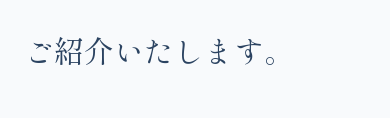ご紹介いたします。